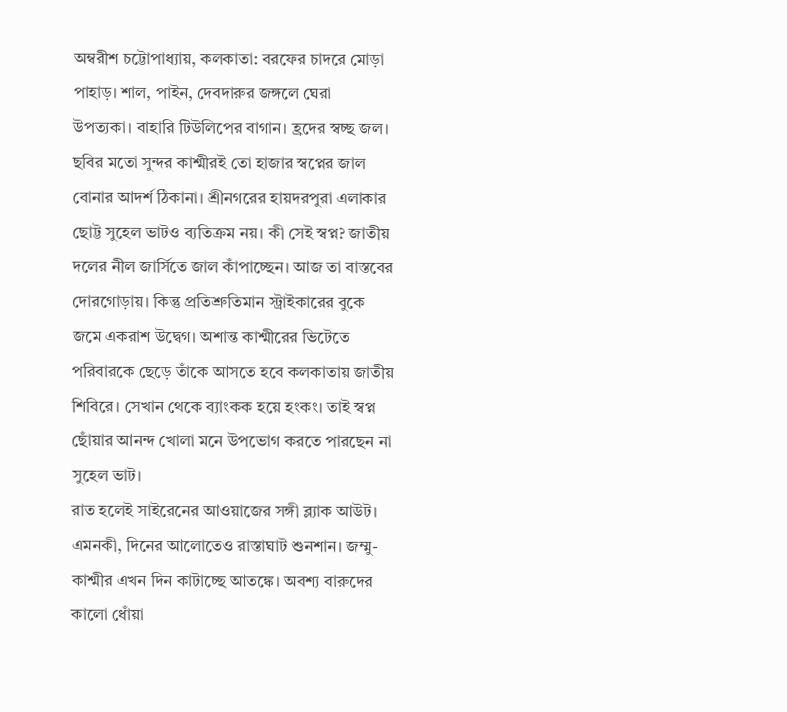অম্বরীশ চট্টোপাধ্যায়, কলকাতা: বরফের চাদরে মোড়া পাহাড়। শাল, পাইন, দেবদারুর জঙ্গলে ঘেরা উপত্যকা। বাহারি টিউলিপের বাগান। হ্রদের স্বচ্ছ জল। ছবির মতো সুন্দর কাশ্মীরই তো হাজার স্বপ্নের জাল বোনার আদর্শ ঠিকানা। শ্রীনগরের হায়দরপুরা এলাকার ছোট্ট সুহেল ভাটও ব্যতিক্রম নয়। কী সেই স্বপ্ন? জাতীয় দলের নীল জার্সিতে জাল কাঁপাচ্ছেন। আজ তা বাস্তবের দোরগোড়ায়। কিন্তু প্রতিশ্রুতিমান স্ট্রাইকারের বুকে জমে একরাশ উদ্বেগ। অশান্ত কাশ্মীরের ভিটেতে পরিবারকে ছেড়ে তাঁকে আসতে হবে কলকাতায় জাতীয় শিবিরে। সেখান থেকে ব্যাংকক হয়ে হংকং। তাই স্বপ্ন ছোঁয়ার আনন্দ খোলা মনে উপভোগ করতে পারছেন না সুহেল ভাট।
রাত হলেই সাইরেনের আওয়াজের সঙ্গী ব্ল্যাক আউট। এমনকী, দিনের আলোতেও রাস্তাঘাট শুনশান। জম্মু-কাশ্মীর এখন দিন কাটাচ্ছে আতঙ্কে। অবশ্য বারুদের কালো ধোঁয়া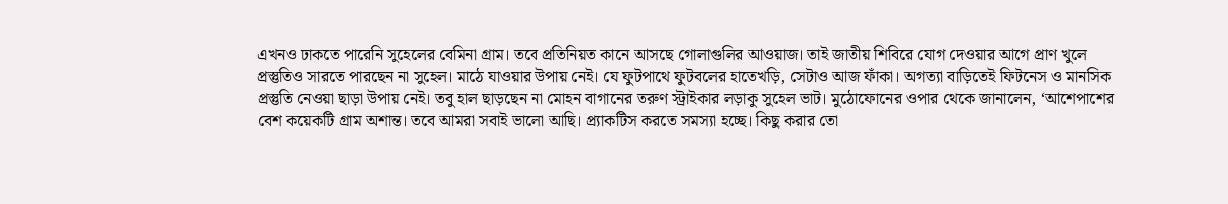এখনও ঢাকতে পারেনি সুহেলের বেমিনা গ্রাম। তবে প্রতিনিয়ত কানে আসছে গোলাগুলির আওয়াজ। তাই জাতীয় শিবিরে যোগ দেওয়ার আগে প্রাণ খুলে প্রস্তুতিও সারতে পারছেন না সুহেল। মাঠে যাওয়ার উপায় নেই। যে ফুটপাথে ফুটবলের হাতেখড়ি, সেটাও আজ ফাঁকা। অগত্যা বাড়িতেই ফিটনেস ও মানসিক প্রস্তুতি নেওয়া ছাড়া উপায় নেই। তবু হাল ছাড়ছেন না মোহন বাগানের তরুণ স্ট্রাইকার লড়াকু সুহেল ভাট। মুঠোফোনের ওপার থেকে জানালেন, ‘আশেপাশের বেশ কয়েকটি গ্রাম অশান্ত। তবে আমরা সবাই ভালো আছি। প্র্যাকটিস করতে সমস্যা হচ্ছে। কিছু করার তো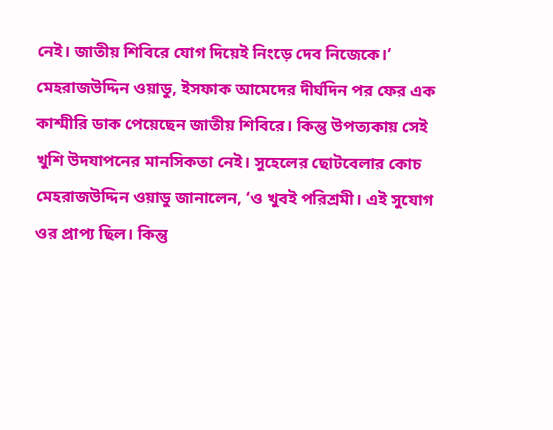নেই। জাতীয় শিবিরে যোগ দিয়েই নিংড়ে দেব নিজেকে।’
মেহরাজউদ্দিন ওয়াডু, ইসফাক আমেদের দীর্ঘদিন পর ফের এক কাশ্মীরি ডাক পেয়েছেন জাতীয় শিবিরে। কিন্তু উপত্যকায় সেই খুশি উদযাপনের মানসিকতা নেই। সুহেলের ছোটবেলার কোচ মেহরাজউদ্দিন ওয়াডু জানালেন, ‘ও খুবই পরিশ্রমী। এই সুযোগ ওর প্রাপ্য ছিল। কিন্তু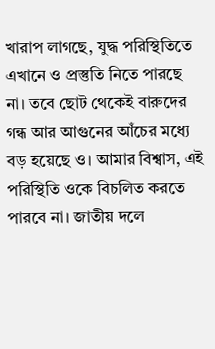খারাপ লাগছে, যুদ্ধ পরিস্থিতিতে এখানে ও প্রস্তুতি নিতে পারছে না। তবে ছোট থেকেই বারুদের গন্ধ আর আগুনের আঁচের মধ্যে বড় হয়েছে ও। আমার বিশ্বাস, এই পরিস্থিতি ওকে বিচলিত করতে পারবে না। জাতীয় দলে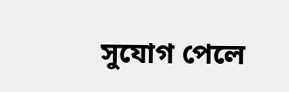সুযোগ পেলে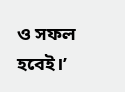ও সফল হবেই।’